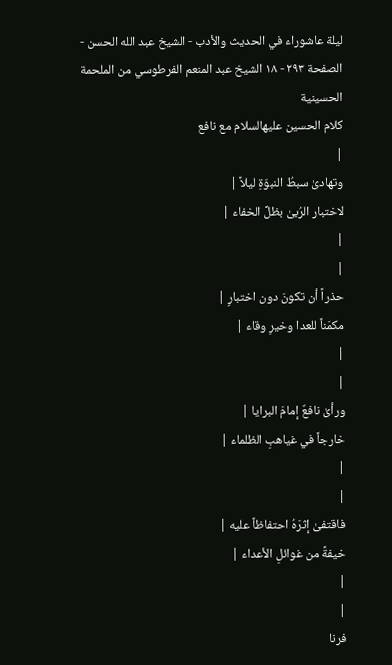ليلة عاشوراء في الحديث والأدب - الشيخ عبد الله الحسن - الصفحة ٢٩٣ - ١٨ الشيخ عبد المنعم الفرطوسي من الملحمة الحسينية
كلام الحسين عليهالسلام مع نافع
|
وتهادىٰ سبطُ النبوّةِ ليلاً |
لاختبار الرُبىٰ بظلِّ الخفاء |
|
|
حذراً أن تكونَ دون اختبارٍ |
مكمَناً للعدا وخيرِ وقاء |
|
|
ورأىٰ نافعٌ إمامَ البرايا |
خارجاً في غياهبِ الظلماء |
|
|
فاقتفىٰ إثرَهُ احتفاظاً عليه |
خيفةً من غوائلِ الأعداء |
|
|
فرنا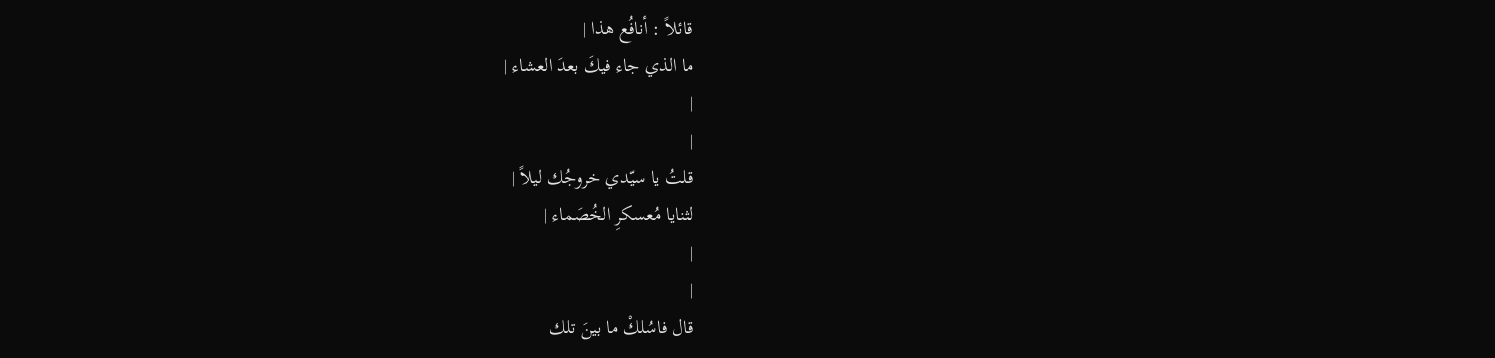قائلاً : أنافُع هذا |
ما الذي جاء فيكَ بعدَ العشاء |
|
|
قلتُ يا سيّدي خروجُك ليلاً |
لثنايا مُعسكرِ الخُصَماء |
|
|
قال فاسُلكْ ما بينَ تلك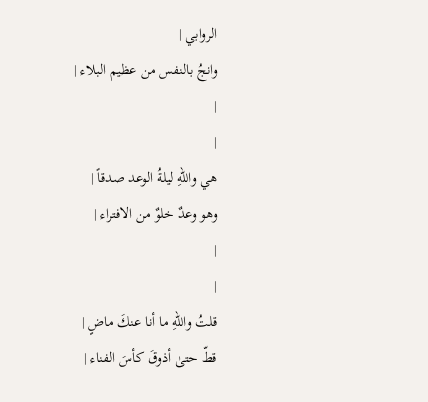الروابي |
وانجُ بالنفس من عظيم البلاء |
|
|
هي واللهِ ليلةُ الوعد صدقاً |
وهو وعدٌ خلوٌ من الافتراء |
|
|
قلتُ واللهِ ما أنا عنكَ ماضٍ |
قطّ حتىٰ أذوقَ كأسَ الفناء |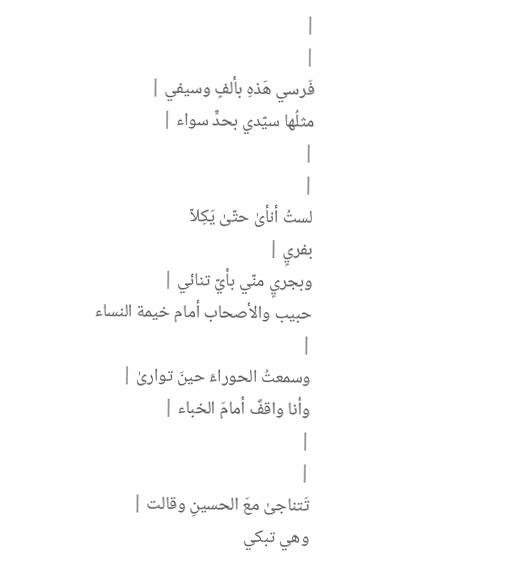|
|
فَرسي هَذهِ بألفٍ وسيفي |
مثلُها سيّدي بحدٍّ سواء |
|
|
لستُ أنأىٰ حتّىٰ يَكِلاّ
بفريٍ |
وبجريٍ منّي بأيّ تنائي |
حبيب والأصحاب أمام خيمة النساء
|
وسمعتُ الحوراءَ حينَ توارىٰ |
وأنا واقفٌ أمامَ الخباء |
|
|
تَتناجىٰ معَ الحسينِ وقالت |
وهي تبكي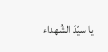يا سيّدَ الشُهداء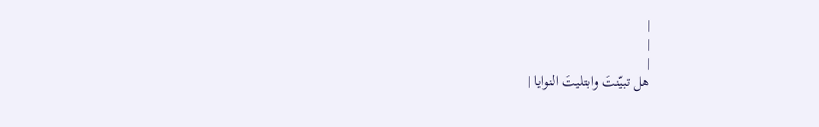|
|
|
هل تبيّنتَ وابتليتَ النوايا |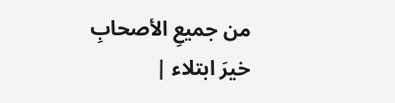من جميعِ الأصحابِ خيرَ ابتلاء |